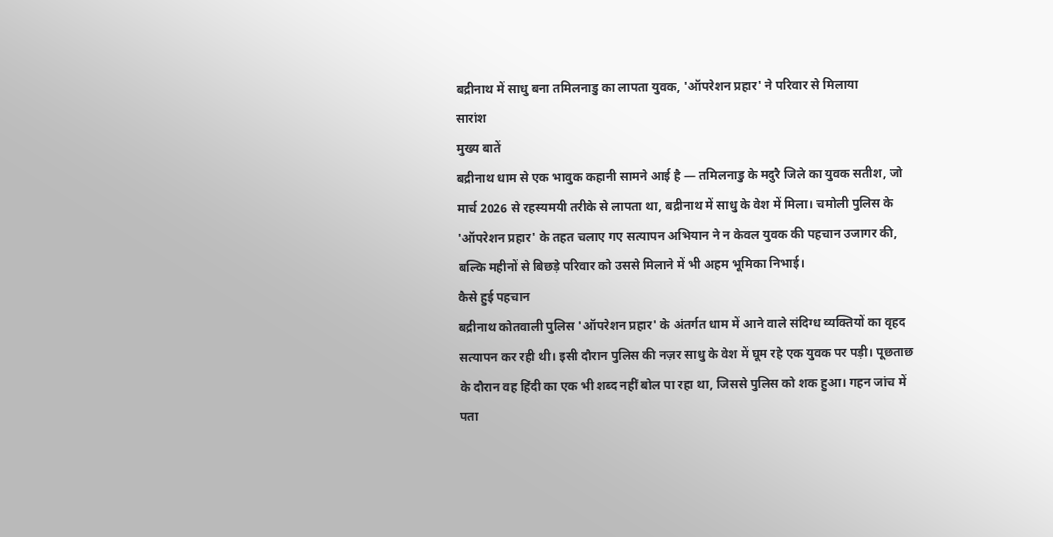बद्रीनाथ में साधु बना तमिलनाडु का लापता युवक, 'ऑपरेशन प्रहार' ने परिवार से मिलाया
सारांश
मुख्य बातें
बद्रीनाथ धाम से एक भावुक कहानी सामने आई है — तमिलनाडु के मदुरै जिले का युवक सतीश, जो मार्च 2026 से रहस्यमयी तरीके से लापता था, बद्रीनाथ में साधु के वेश में मिला। चमोली पुलिस के 'ऑपरेशन प्रहार' के तहत चलाए गए सत्यापन अभियान ने न केवल युवक की पहचान उजागर की, बल्कि महीनों से बिछड़े परिवार को उससे मिलाने में भी अहम भूमिका निभाई।
कैसे हुई पहचान
बद्रीनाथ कोतवाली पुलिस 'ऑपरेशन प्रहार' के अंतर्गत धाम में आने वाले संदिग्ध व्यक्तियों का वृहद सत्यापन कर रही थी। इसी दौरान पुलिस की नज़र साधु के वेश में घूम रहे एक युवक पर पड़ी। पूछताछ के दौरान वह हिंदी का एक भी शब्द नहीं बोल पा रहा था, जिससे पुलिस को शक हुआ। गहन जांच में पता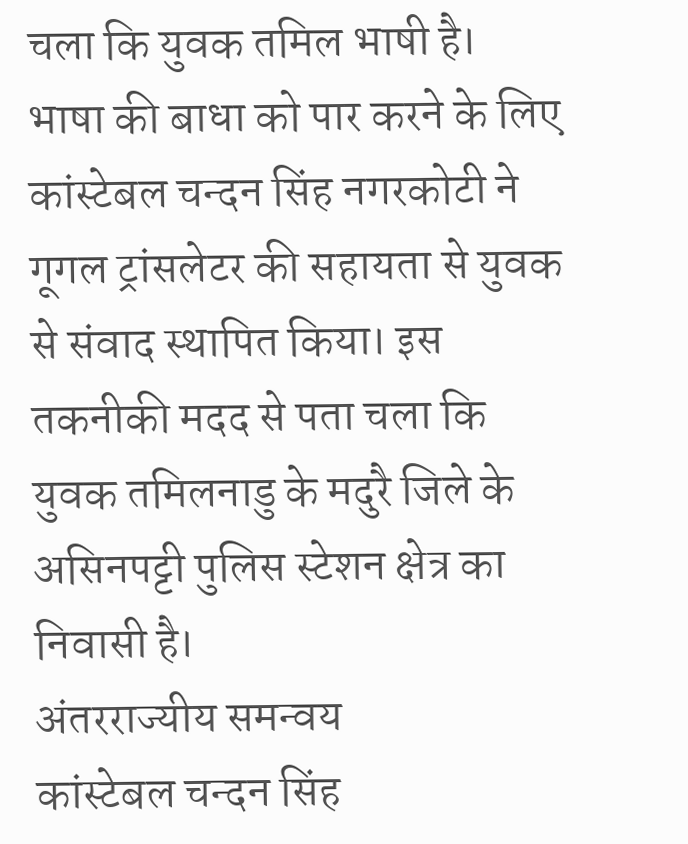चला कि युवक तमिल भाषी है।
भाषा की बाधा को पार करने के लिए कांस्टेबल चन्दन सिंह नगरकोटी ने गूगल ट्रांसलेटर की सहायता से युवक से संवाद स्थापित किया। इस तकनीकी मदद से पता चला कि युवक तमिलनाडु के मदुरै जिले के असिनपट्टी पुलिस स्टेशन क्षेत्र का निवासी है।
अंतरराज्यीय समन्वय
कांस्टेबल चन्दन सिंह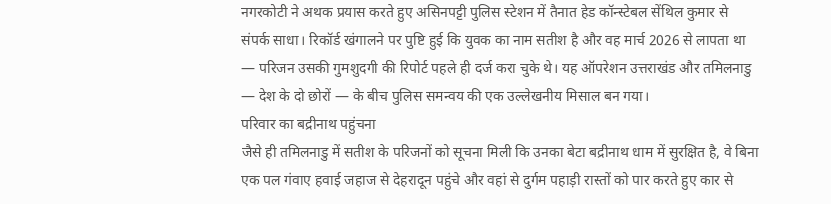नगरकोटी ने अथक प्रयास करते हुए असिनपट्टी पुलिस स्टेशन में तैनात हेड कॉन्स्टेबल सेंथिल कुमार से संपर्क साधा। रिकॉर्ड खंगालने पर पुष्टि हुई कि युवक का नाम सतीश है और वह मार्च 2026 से लापता था — परिजन उसकी गुमशुदगी की रिपोर्ट पहले ही दर्ज करा चुके थे। यह ऑपरेशन उत्तराखंड और तमिलनाडु — देश के दो छोरों — के बीच पुलिस समन्वय की एक उल्लेखनीय मिसाल बन गया।
परिवार का बद्रीनाथ पहुंचना
जैसे ही तमिलनाडु में सतीश के परिजनों को सूचना मिली कि उनका बेटा बद्रीनाथ धाम में सुरक्षित है, वे बिना एक पल गंवाए हवाई जहाज से देहरादून पहुंचे और वहां से दुर्गम पहाड़ी रास्तों को पार करते हुए कार से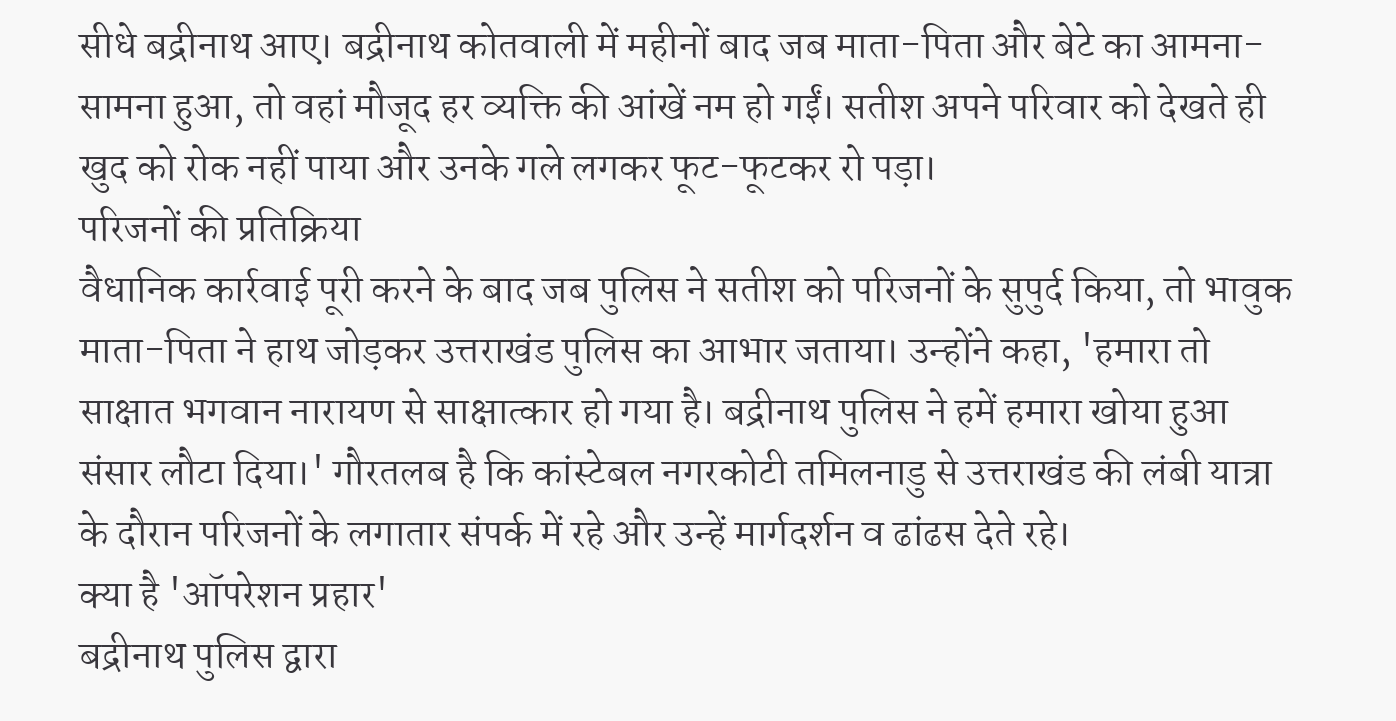सीधे बद्रीनाथ आए। बद्रीनाथ कोतवाली में महीनों बाद जब माता-पिता और बेटे का आमना-सामना हुआ, तो वहां मौजूद हर व्यक्ति की आंखें नम हो गईं। सतीश अपने परिवार को देखते ही खुद को रोक नहीं पाया और उनके गले लगकर फूट-फूटकर रो पड़ा।
परिजनों की प्रतिक्रिया
वैधानिक कार्रवाई पूरी करने के बाद जब पुलिस ने सतीश को परिजनों के सुपुर्द किया, तो भावुक माता-पिता ने हाथ जोड़कर उत्तराखंड पुलिस का आभार जताया। उन्होंने कहा, 'हमारा तो साक्षात भगवान नारायण से साक्षात्कार हो गया है। बद्रीनाथ पुलिस ने हमें हमारा खोया हुआ संसार लौटा दिया।' गौरतलब है कि कांस्टेबल नगरकोटी तमिलनाडु से उत्तराखंड की लंबी यात्रा के दौरान परिजनों के लगातार संपर्क में रहे और उन्हें मार्गदर्शन व ढांढस देते रहे।
क्या है 'ऑपरेशन प्रहार'
बद्रीनाथ पुलिस द्वारा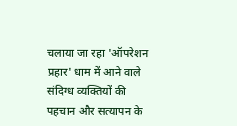चलाया जा रहा 'ऑपरेशन प्रहार' धाम में आने वाले संदिग्ध व्यक्तियों की पहचान और सत्यापन के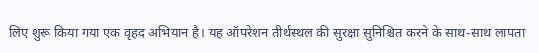लिए शुरू किया गया एक वृहद अभियान है। यह ऑपरेशन तीर्थस्थल की सुरक्षा सुनिश्चित करने के साथ-साथ लापता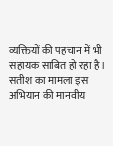व्यक्तियों की पहचान में भी सहायक साबित हो रहा है। सतीश का मामला इस अभियान की मानवीय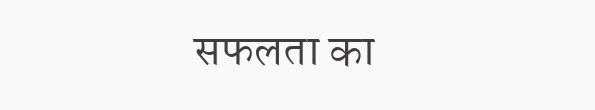सफलता का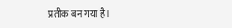प्रतीक बन गया है।